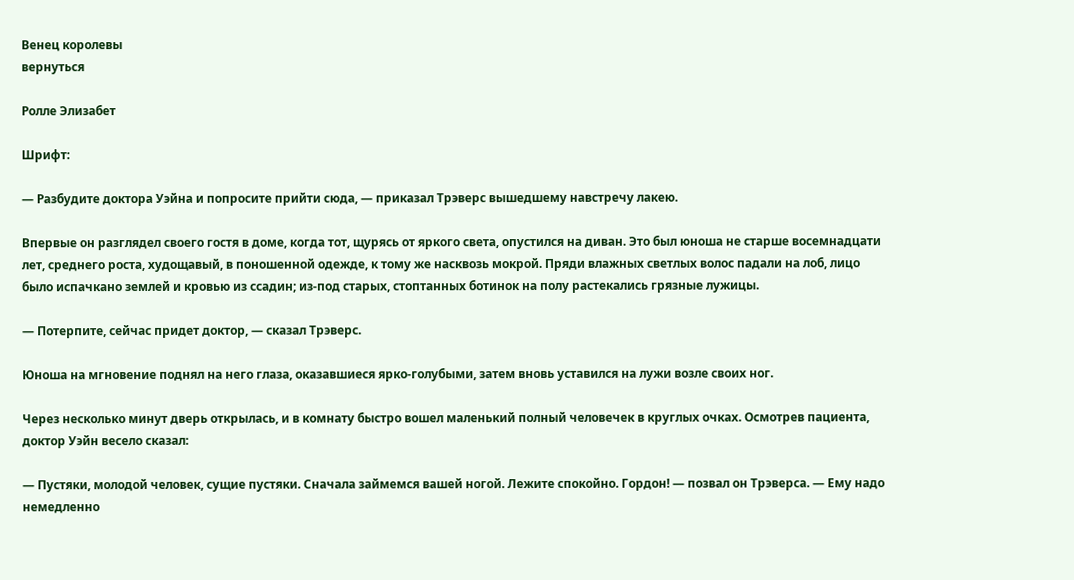Венец королевы
вернуться

Ролле Элизабет

Шрифт:

— Разбудите доктора Уэйна и попросите прийти сюда, — приказал Трэверс вышедшему навстречу лакею.

Впервые он разглядел своего гостя в доме, когда тот, щурясь от яркого света, опустился на диван. Это был юноша не старше восемнадцати лет, среднего роста, худощавый, в поношенной одежде, к тому же насквозь мокрой. Пряди влажных светлых волос падали на лоб, лицо было испачкано землей и кровью из ссадин; из-под старых, стоптанных ботинок на полу растекались грязные лужицы.

— Потерпите, сейчас придет доктор, — сказал Трэверс.

Юноша на мгновение поднял на него глаза, оказавшиеся ярко-голубыми, затем вновь уставился на лужи возле своих ног.

Через несколько минут дверь открылась, и в комнату быстро вошел маленький полный человечек в круглых очках. Осмотрев пациента, доктор Уэйн весело сказал:

— Пустяки, молодой человек, сущие пустяки. Сначала займемся вашей ногой. Лежите спокойно. Гордон! — позвал он Трэверса. — Ему надо немедленно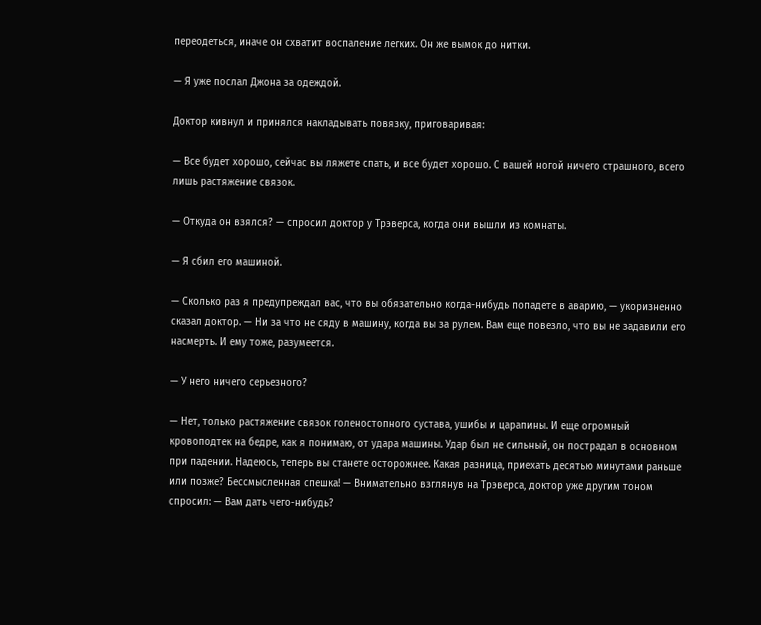переодеться, иначе он схватит воспаление легких. Он же вымок до нитки.

— Я уже послал Джона за одеждой.

Доктор кивнул и принялся накладывать повязку, приговаривая:

— Все будет хорошо, сейчас вы ляжете спать, и все будет хорошо. С вашей ногой ничего страшного, всего лишь растяжение связок.

— Откуда он взялся? — спросил доктор у Трэверса, когда они вышли из комнаты.

— Я сбил его машиной.

— Сколько раз я предупреждал вас, что вы обязательно когда-нибудь попадете в аварию, — укоризненно сказал доктор. — Ни за что не сяду в машину, когда вы за рулем. Вам еще повезло, что вы не задавили его насмерть. И ему тоже, разумеется.

— У него ничего серьезного?

— Нет, только растяжение связок голеностопного сустава, ушибы и царапины. И еще огромный кровоподтек на бедре, как я понимаю, от удара машины. Удар был не сильный, он пострадал в основном при падении. Надеюсь, теперь вы станете осторожнее. Какая разница, приехать десятью минутами раньше или позже? Бессмысленная спешка! — Внимательно взглянув на Трэверса, доктор уже другим тоном спросил: — Вам дать чего-нибудь?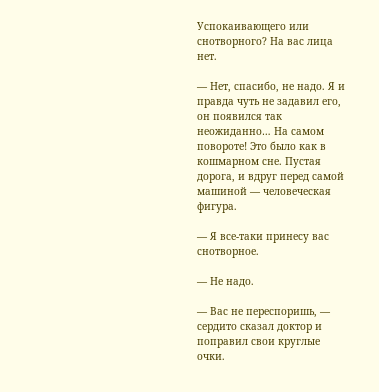Успокаивающего или снотворного? На вас лица нет.

— Нет, спасибо, не надо. Я и правда чуть не задавил его, он появился так неожиданно… На самом повороте! Это было как в кошмарном сне. Пустая дорога, и вдруг перед самой машиной — человеческая фигура.

— Я все-таки принесу вас снотворное.

— Не надо.

— Вас не переспоришь, — сердито сказал доктор и поправил свои круглые очки.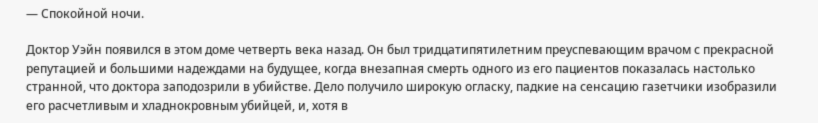— Спокойной ночи.

Доктор Уэйн появился в этом доме четверть века назад. Он был тридцатипятилетним преуспевающим врачом с прекрасной репутацией и большими надеждами на будущее, когда внезапная смерть одного из его пациентов показалась настолько странной, что доктора заподозрили в убийстве. Дело получило широкую огласку, падкие на сенсацию газетчики изобразили его расчетливым и хладнокровным убийцей, и, хотя в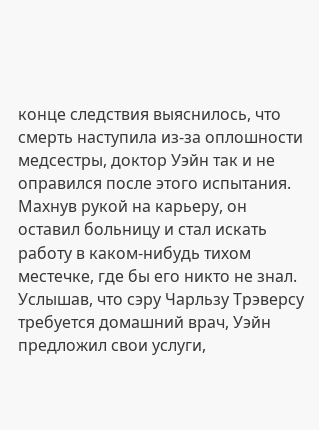конце следствия выяснилось, что смерть наступила из-за оплошности медсестры, доктор Уэйн так и не оправился после этого испытания. Махнув рукой на карьеру, он оставил больницу и стал искать работу в каком-нибудь тихом местечке, где бы его никто не знал. Услышав, что сэру Чарльзу Трэверсу требуется домашний врач, Уэйн предложил свои услуги,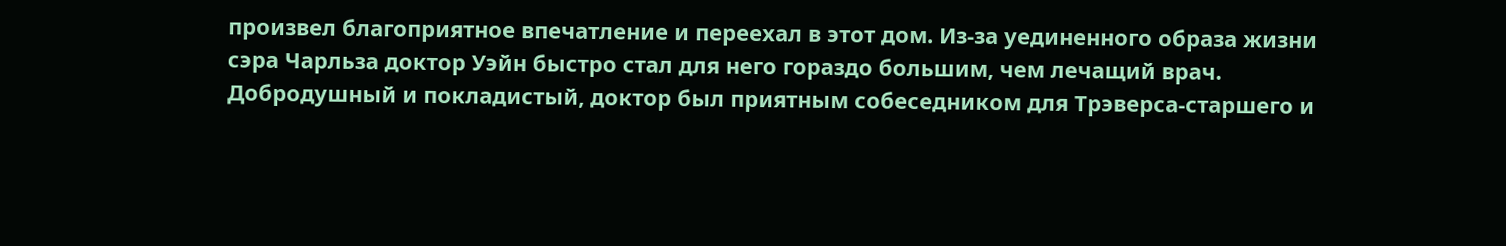произвел благоприятное впечатление и переехал в этот дом. Из-за уединенного образа жизни сэра Чарльза доктор Уэйн быстро стал для него гораздо большим, чем лечащий врач. Добродушный и покладистый, доктор был приятным собеседником для Трэверса-старшего и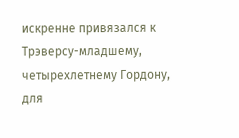искренне привязался к Трэверсу-младшему, четырехлетнему Гордону, для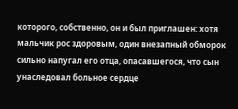которого, собственно, он и был приглашен: хотя мальчик рос здоровым, один внезапный обморок сильно напугал его отца, опасавшегося, что сын унаследовал больное сердце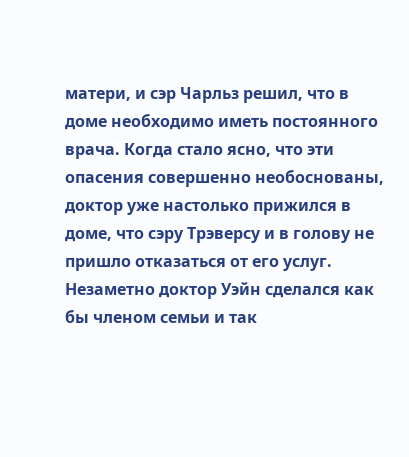матери, и сэр Чарльз решил, что в доме необходимо иметь постоянного врача. Когда стало ясно, что эти опасения совершенно необоснованы, доктор уже настолько прижился в доме, что сэру Трэверсу и в голову не пришло отказаться от его услуг. Незаметно доктор Уэйн сделался как бы членом семьи и так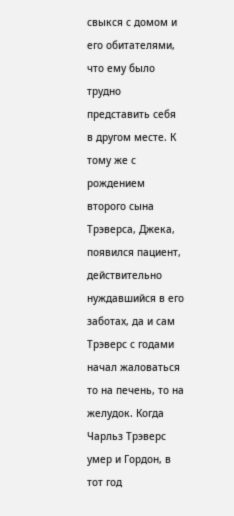свыкся с домом и его обитателями, что ему было трудно представить себя в другом месте. К тому же с рождением второго сына Трэверса, Джека, появился пациент, действительно нуждавшийся в его заботах, да и сам Трэверс с годами начал жаловаться то на печень, то на желудок. Когда Чарльз Трэверс умер и Гордон, в тот год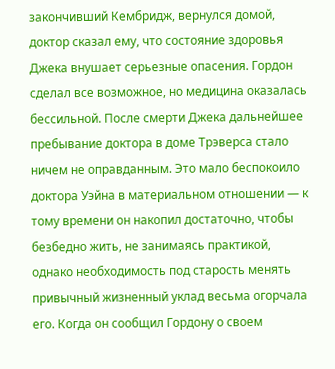закончивший Кембридж, вернулся домой, доктор сказал ему, что состояние здоровья Джека внушает серьезные опасения. Гордон сделал все возможное, но медицина оказалась бессильной. После смерти Джека дальнейшее пребывание доктора в доме Трэверса стало ничем не оправданным. Это мало беспокоило доктора Уэйна в материальном отношении — к тому времени он накопил достаточно, чтобы безбедно жить, не занимаясь практикой, однако необходимость под старость менять привычный жизненный уклад весьма огорчала его. Когда он сообщил Гордону о своем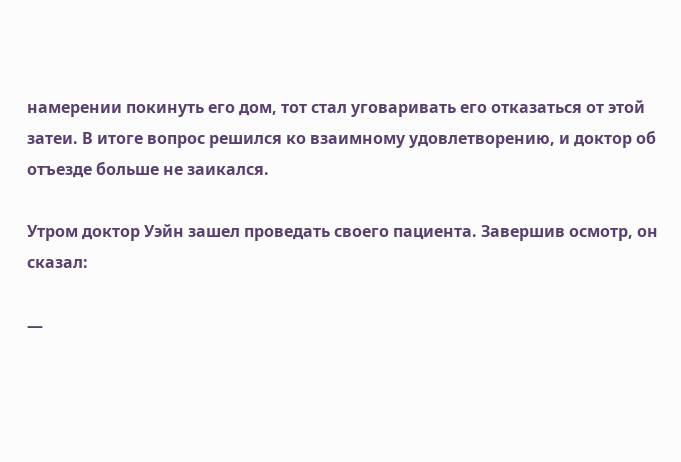намерении покинуть его дом, тот стал уговаривать его отказаться от этой затеи. В итоге вопрос решился ко взаимному удовлетворению, и доктор об отъезде больше не заикался.

Утром доктор Уэйн зашел проведать своего пациента. Завершив осмотр, он сказал:

—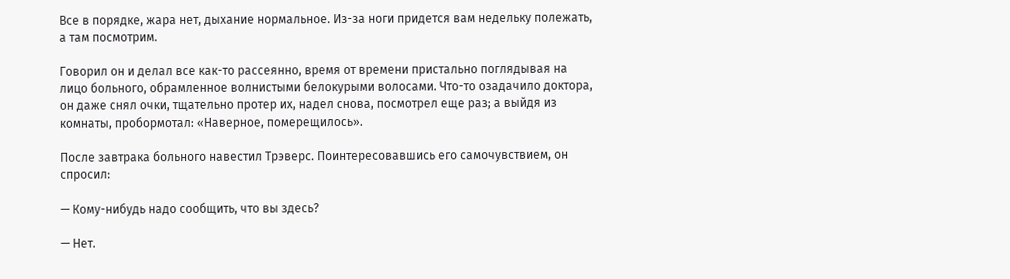Все в порядке, жара нет, дыхание нормальное. Из-за ноги придется вам недельку полежать, а там посмотрим.

Говорил он и делал все как-то рассеянно, время от времени пристально поглядывая на лицо больного, обрамленное волнистыми белокурыми волосами. Что-то озадачило доктора, он даже снял очки, тщательно протер их, надел снова, посмотрел еще раз; а выйдя из комнаты, пробормотал: «Наверное, померещилось».

После завтрака больного навестил Трэверс. Поинтересовавшись его самочувствием, он спросил:

— Кому-нибудь надо сообщить, что вы здесь?

— Нет.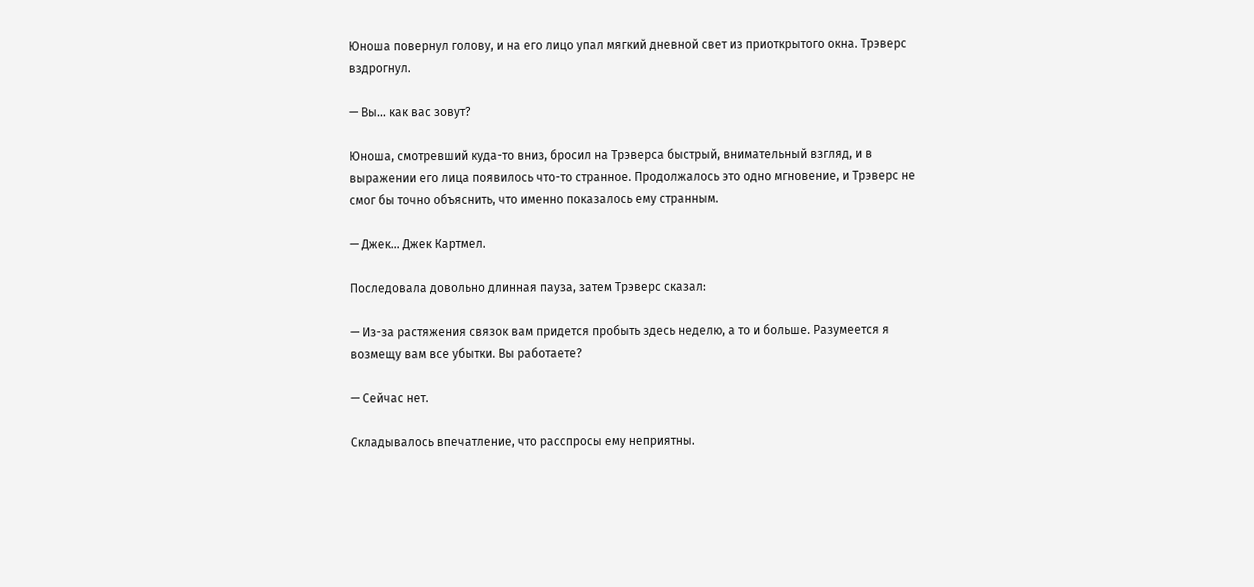Юноша повернул голову, и на его лицо упал мягкий дневной свет из приоткрытого окна. Трэверс вздрогнул.

— Вы… как вас зовут?

Юноша, смотревший куда-то вниз, бросил на Трэверса быстрый, внимательный взгляд, и в выражении его лица появилось что-то странное. Продолжалось это одно мгновение, и Трэверс не смог бы точно объяснить, что именно показалось ему странным.

— Джек… Джек Картмел.

Последовала довольно длинная пауза, затем Трэверс сказал:

— Из-за растяжения связок вам придется пробыть здесь неделю, а то и больше. Разумеется я возмещу вам все убытки. Вы работаете?

— Сейчас нет.

Складывалось впечатление, что расспросы ему неприятны.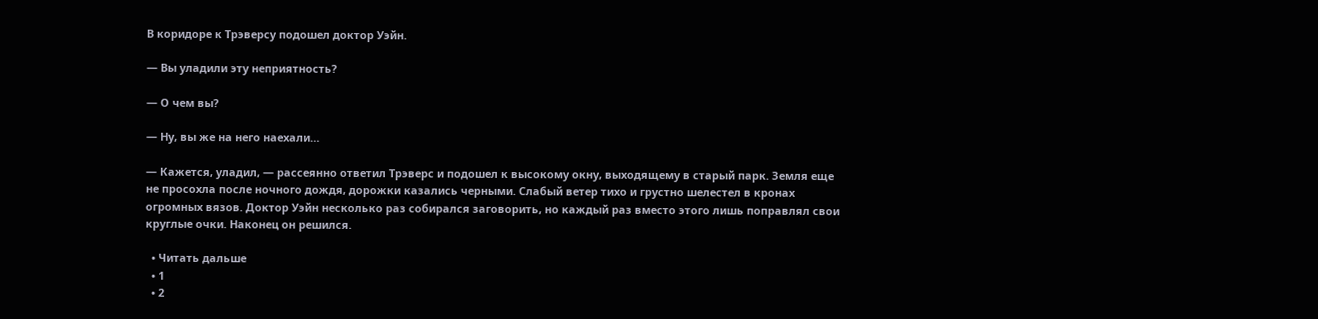В коридоре к Трэверсу подошел доктор Уэйн.

— Вы уладили эту неприятность?

— О чем вы?

— Ну, вы же на него наехали…

— Кажется, уладил, — рассеянно ответил Трэверс и подошел к высокому окну, выходящему в старый парк. Земля еще не просохла после ночного дождя, дорожки казались черными. Слабый ветер тихо и грустно шелестел в кронах огромных вязов. Доктор Уэйн несколько раз собирался заговорить, но каждый раз вместо этого лишь поправлял свои круглые очки. Наконец он решился.

  • Читать дальше
  • 1
  • 2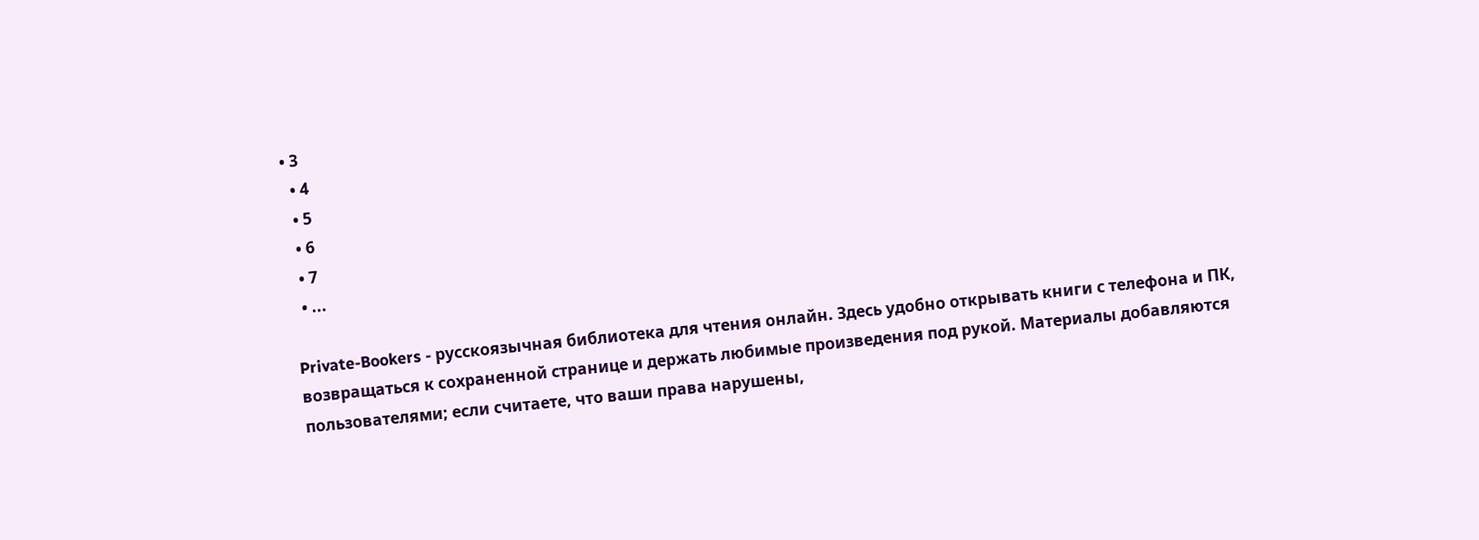• 3
  • 4
  • 5
  • 6
  • 7
  • ...

Private-Bookers - русскоязычная библиотека для чтения онлайн. Здесь удобно открывать книги с телефона и ПК, возвращаться к сохраненной странице и держать любимые произведения под рукой. Материалы добавляются пользователями; если считаете, что ваши права нарушены,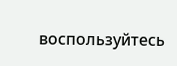воспользуйтесь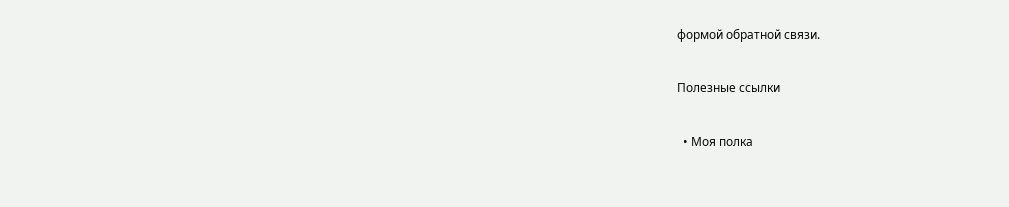формой обратной связи.

Полезные ссылки

  • Моя полка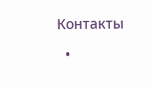Контакты

  •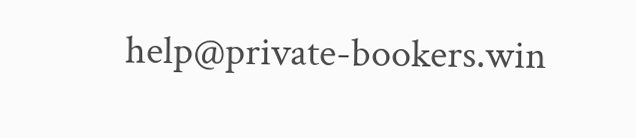help@private-bookers.win